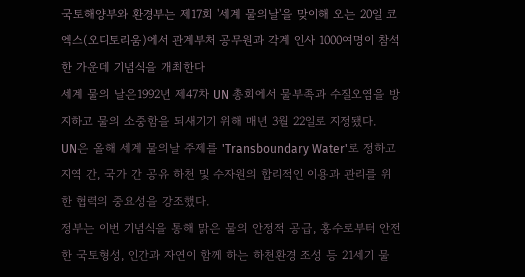국토해양부와 환경부는 제17회 '세계 물의날'을 맞이해 오는 20일 코엑스(오디토리움)에서 관계부처 공무원과 각계 인사 1000여명이 참석한 가운데 기념식을 개최한다
세계 물의 날은1992년 제47차 UN 총회에서 물부족과 수질오염을 방지하고 물의 소중함을 되새기기 위해 매년 3월 22일로 지정됐다.
UN은 올해 세계 물의날 주제를 'Transboundary Water'로 정하고 지역 간, 국가 간 공유 하천 및 수자원의 합리적인 이용과 관리를 위한 협력의 중요성을 강조했다.
정부는 이번 기념식을 통해 맑은 물의 안정적 공급, 홍수로부터 안전한 국토형성, 인간과 자연이 함께 하는 하천환경 조성 등 21세기 물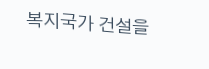복지국가 건설을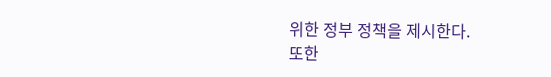위한 정부 정책을 제시한다.
또한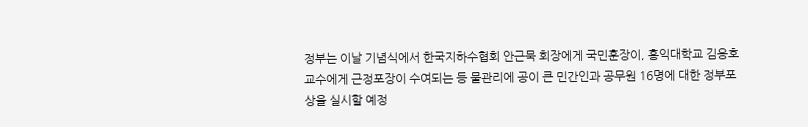정부는 이날 기념식에서 한국지하수협회 안근묵 회장에게 국민훈장이, 홍익대학교 김응호 교수에게 근정포장이 수여되는 등 물관리에 공이 큰 민간인과 공무원 16명에 대한 정부포상을 실시할 예정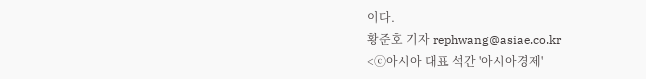이다.
황준호 기자 rephwang@asiae.co.kr
<ⓒ아시아 대표 석간 '아시아경제'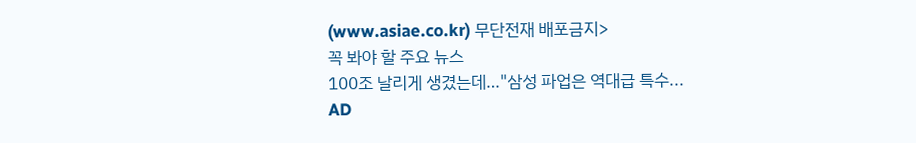(www.asiae.co.kr) 무단전재 배포금지>
꼭 봐야 할 주요 뉴스
100조 날리게 생겼는데…"삼성 파업은 역대급 특수...
AD